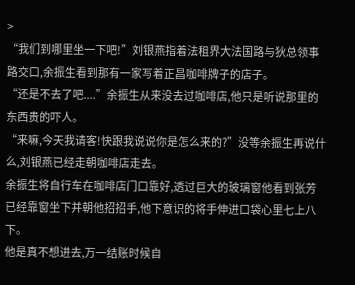>
“我们到哪里坐一下吧!”刘银燕指着法租界大法国路与狄总领事路交口,余振生看到那有一家写着正昌咖啡牌子的店子。
“还是不去了吧....”余振生从来没去过咖啡店,他只是听说那里的东西贵的吓人。
“来嘛,今天我请客!快跟我说说你是怎么来的?”没等余振生再说什么,刘银燕已经走朝咖啡店走去。
余振生将自行车在咖啡店门口靠好,透过巨大的玻璃窗他看到张芳已经靠窗坐下并朝他招招手,他下意识的将手伸进口袋心里七上八下。
他是真不想进去,万一结账时候自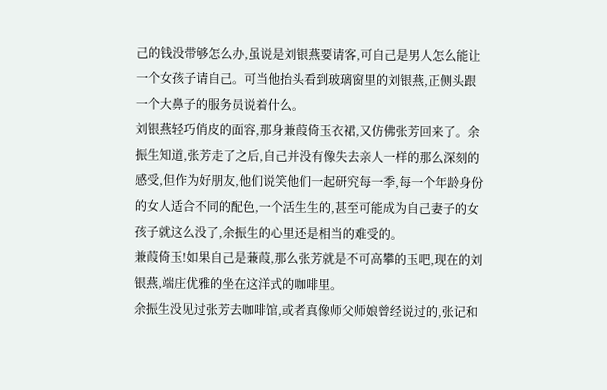己的钱没带够怎么办,虽说是刘银燕要请客,可自己是男人怎么能让一个女孩子请自己。可当他抬头看到玻璃窗里的刘银燕,正侧头跟一个大鼻子的服务员说着什么。
刘银燕轻巧俏皮的面容,那身兼葭倚玉衣裙,又仿佛张芳回来了。余振生知道,张芳走了之后,自己并没有像失去亲人一样的那么深刻的感受,但作为好朋友,他们说笑他们一起研究每一季,每一个年龄身份的女人适合不同的配色,一个活生生的,甚至可能成为自己妻子的女孩子就这么没了,余振生的心里还是相当的难受的。
兼葭倚玉!如果自己是蒹葭,那么张芳就是不可高攀的玉吧,现在的刘银燕,端庄优雅的坐在这洋式的咖啡里。
余振生没见过张芳去咖啡馆,或者真像师父师娘曾经说过的,张记和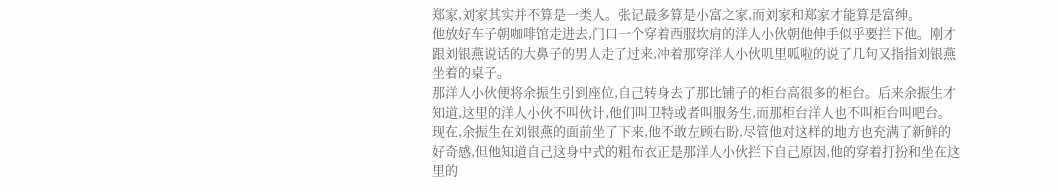郑家,刘家其实并不算是一类人。张记最多算是小富之家,而刘家和郑家才能算是富绅。
他放好车子朝咖啡馆走进去,门口一个穿着西服坎肩的洋人小伙朝他伸手似乎要拦下他。刚才跟刘银燕说话的大鼻子的男人走了过来,冲着那穿洋人小伙叽里呱啦的说了几句又指指刘银燕坐着的桌子。
那洋人小伙便将余振生引到座位,自己转身去了那比铺子的柜台高很多的柜台。后来余振生才知道,这里的洋人小伙不叫伙计,他们叫卫特或者叫服务生,而那柜台洋人也不叫柜台叫吧台。
现在,余振生在刘银燕的面前坐了下来,他不敢左顾右盼,尽管他对这样的地方也充满了新鲜的好奇感,但他知道自己这身中式的粗布衣正是那洋人小伙拦下自己原因,他的穿着打扮和坐在这里的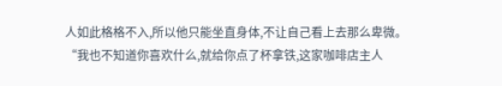人如此格格不入,所以他只能坐直身体,不让自己看上去那么卑微。
“我也不知道你喜欢什么,就给你点了杯拿铁,这家咖啡店主人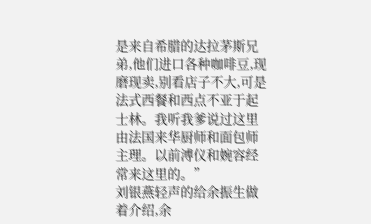是来自希腊的达拉茅斯兄弟,他们进口各种咖啡豆,现磨现卖,别看店子不大,可是法式西餐和西点不亚于起士林。我听我爹说过这里由法国来华厨师和面包师主理。以前溥仪和婉容经常来这里的。”
刘银燕轻声的给余振生做着介绍,余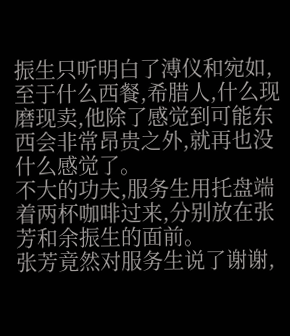振生只听明白了溥仪和宛如,至于什么西餐,希腊人,什么现磨现卖,他除了感觉到可能东西会非常昂贵之外,就再也没什么感觉了。
不大的功夫,服务生用托盘端着两杯咖啡过来,分别放在张芳和余振生的面前。
张芳竟然对服务生说了谢谢,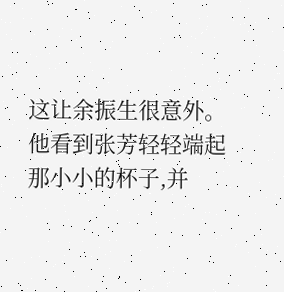这让余振生很意外。
他看到张芳轻轻端起那小小的杯子,并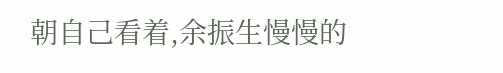朝自己看着,余振生慢慢的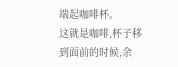端起咖啡杯。
这就是咖啡,杯子移到面前的时候,余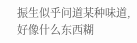振生似乎问道某种味道,好像什么东西糊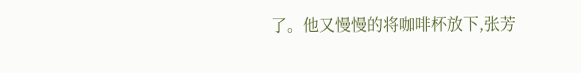了。他又慢慢的将咖啡杯放下,张芳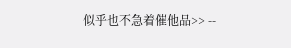似乎也不急着催他品>> --